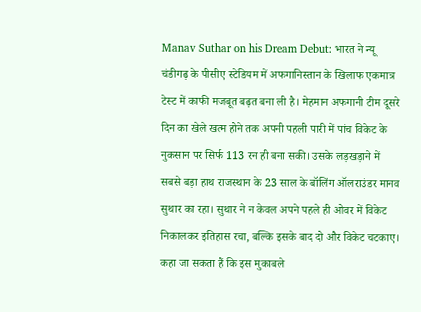Manav Suthar on his Dream Debut: भारत ने न्यू चंडीगढ़ के पीसीए स्टेडियम में अफगानिस्तान के खिलाफ एकमात्र टेस्ट में काफी मजबूत बढ़त बना ली है। मेहमान अफगानी टीम दूसरे दिन का खेले खत्म होने तक अपनी पहली पारी में पांच विकेट के नुकसान पर सिर्फ 113 रन ही बना सकी। उसके लड़खड़ाने में सबसे बड़ा हाथ राजस्थान के 23 साल के बॉलिंग ऑलराउंडर मानव सुथार का रहा। सुथार ने न केवल अपने पहले ही ओवर में विकेट निकालकर इतिहास रचा, बल्कि इसके बाद दो और विकेट चटकाए। कहा जा सकता हैं कि इस मुकाबले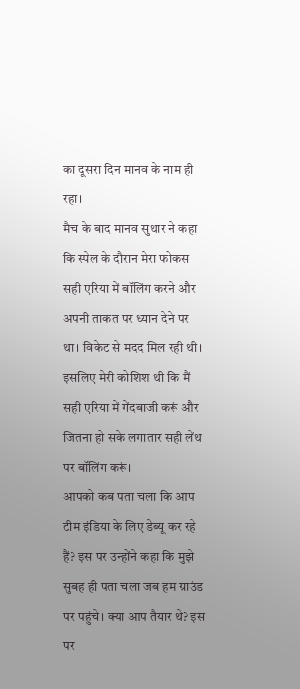का दूसरा दिन मानव के नाम ही रहा।
मैच के बाद मानव सुथार ने कहा कि स्पेल के दौरान मेरा फोकस सही एरिया में बॉलिंग करने और अपनी ताकत पर ध्यान देने पर था। विकेट से मदद मिल रही थी। इसलिए मेरी कोशिश थी कि मैं सही एरिया में गेंदबाजी करूं और जितना हो सके लगातार सही लेंथ पर बॉलिंग करूं।
आपको कब पता चला कि आप टीम इंडिया के लिए डेब्यू कर रहे हैं? इस पर उन्होंने कहा कि मुझे सुबह ही पता चला जब हम ग्राउंड पर पहुंचे। क्या आप तैयार थे? इस पर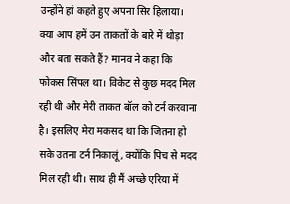उन्होंने हां कहते हुए अपना सिर हिलाया। क्या आप हमें उन ताकतों के बारे में थोड़ा और बता सकते हैं? मानव ने कहा कि फोकस सिंपल था। विकेट से कुछ मदद मिल रही थी और मेरी ताकत बॉल को टर्न करवाना है। इसलिए मेरा मकसद था कि जितना हो सके उतना टर्न निकालूं, क्योंकि पिच से मदद मिल रही थी। साथ ही मैं अच्छे एरिया में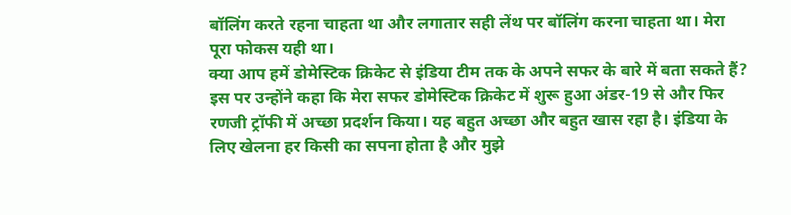बॉलिंग करते रहना चाहता था और लगातार सही लेंथ पर बॉलिंग करना चाहता था। मेरा पूरा फोकस यही था।
क्या आप हमें डोमेस्टिक क्रिकेट से इंडिया टीम तक के अपने सफर के बारे में बता सकते हैं? इस पर उन्होंने कहा कि मेरा सफर डोमेस्टिक क्रिकेट में शुरू हुआ अंडर-19 से और फिर रणजी ट्रॉफी में अच्छा प्रदर्शन किया। यह बहुत अच्छा और बहुत खास रहा है। इंडिया के लिए खेलना हर किसी का सपना होता है और मुझे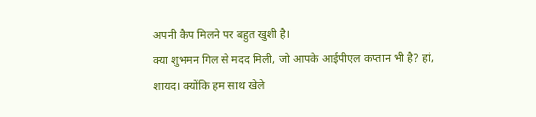अपनी कैप मिलने पर बहुत खुशी है।
क्या शुभमन गिल से मदद मिली, जो आपके आईपीएल कप्तान भी है? हां, शायद। क्योंकि हम साथ खेले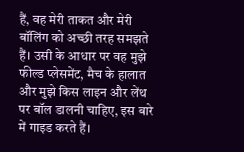हैं, वह मेरी ताकत और मेरी बॉलिंग को अच्छी तरह समझते हैं। उसी के आधार पर वह मुझे फील्ड प्लेसमेंट, मैच के हालात और मुझे किस लाइन और लेंथ पर बॉल डालनी चाहिए, इस बारे में गाइड करते हैं।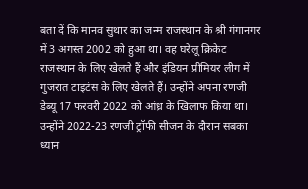बता दें कि मानव सुथार का जन्म राजस्थान के श्री गंगानगर में 3 अगस्त 2002 को हुआ था। वह घरेलू क्रिकेट राजस्थान के लिए खेलते हैं और इंडियन प्रीमियर लीग में गुजरात टाइटंस के लिए खेलते हैं। उन्होंने अपना रणजी डेब्यू 17 फरवरी 2022 को आंध्र के खिलाफ किया था। उन्होंने 2022-23 रणजी ट्रॉफी सीजन के दौरान सबका ध्यान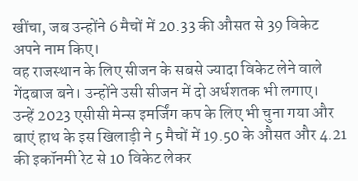खींचा, जब उन्होंने 6 मैचों में 20.33 की औसत से 39 विकेट अपने नाम किए।
वह राजस्थान के लिए सीजन के सबसे ज्यादा विकेट लेने वाले गेंदबाज बने। उन्होंने उसी सीजन में दो अर्धशतक भी लगाए।
उन्हें 2023 एसीसी मेन्स इमर्जिंग कप के लिए भी चुना गया और बाएं हाथ के इस खिलाड़ी ने 5 मैचों में 19.50 के औसत और 4.21 की इकॉनमी रेट से 10 विकेट लेकर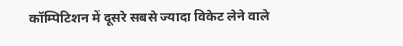कॉम्पिटिशन में दूसरे सबसे ज्यादा विकेट लेने वाले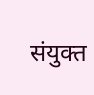संयुक्त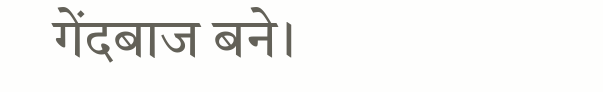गेंदबाज बने।